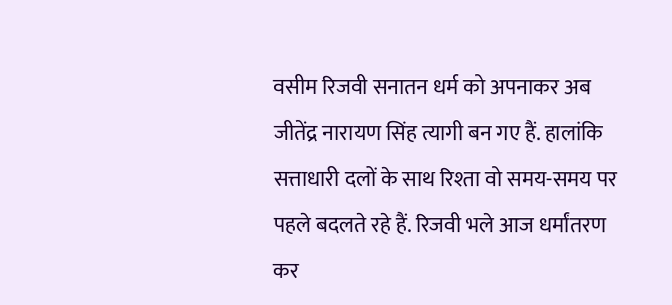वसीम रिजवी सनातन धर्म को अपनाकर अब जीतेंद्र नारायण सिंह त्यागी बन गए हैं. हालांकि सत्ताधारी दलों के साथ रिश्ता वो समय-समय पर पहले बदलते रहे हैं. रिजवी भले आज धर्मांतरण कर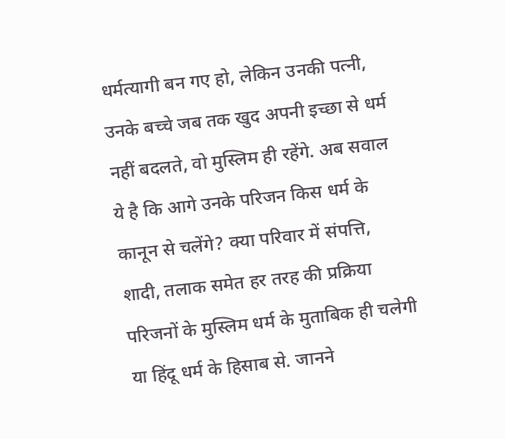धर्मत्यागी बन गए हो, लेकिन उनकी पत्नी, उनके बच्चे जब तक खुद अपनी इच्छा से धर्म नहीं बदलते, वो मुस्लिम ही रहेंगे. अब सवाल ये है कि आगे उनके परिजन किस धर्म के कानून से चलेंगे? क्या परिवार में संपत्ति, शादी, तलाक समेत हर तरह की प्रक्रिया परिजनों के मुस्लिम धर्म के मुताबिक ही चलेगी या हिंदू धर्म के हिसाब से. जानने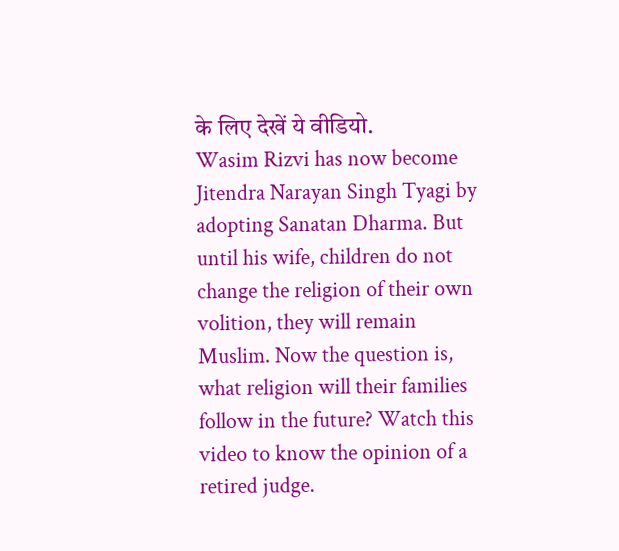के लिए देखें ये वीडियो.
Wasim Rizvi has now become Jitendra Narayan Singh Tyagi by adopting Sanatan Dharma. But until his wife, children do not change the religion of their own volition, they will remain Muslim. Now the question is, what religion will their families follow in the future? Watch this video to know the opinion of a retired judge.